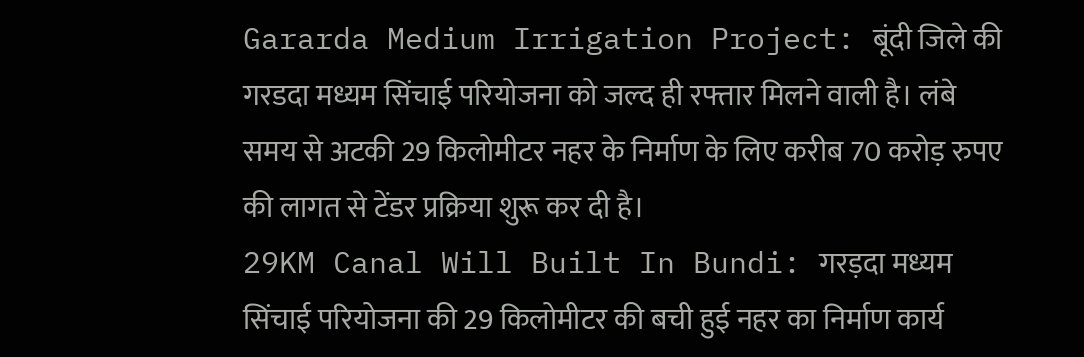Gararda Medium Irrigation Project: बूंदी जिले की गरडदा मध्यम सिंचाई परियोजना को जल्द ही रफ्तार मिलने वाली है। लंबे समय से अटकी 29 किलोमीटर नहर के निर्माण के लिए करीब 70 करोड़ रुपए की लागत से टेंडर प्रक्रिया शुरू कर दी है।
29KM Canal Will Built In Bundi: गरड़दा मध्यम सिंचाई परियोजना की 29 किलोमीटर की बची हुई नहर का निर्माण कार्य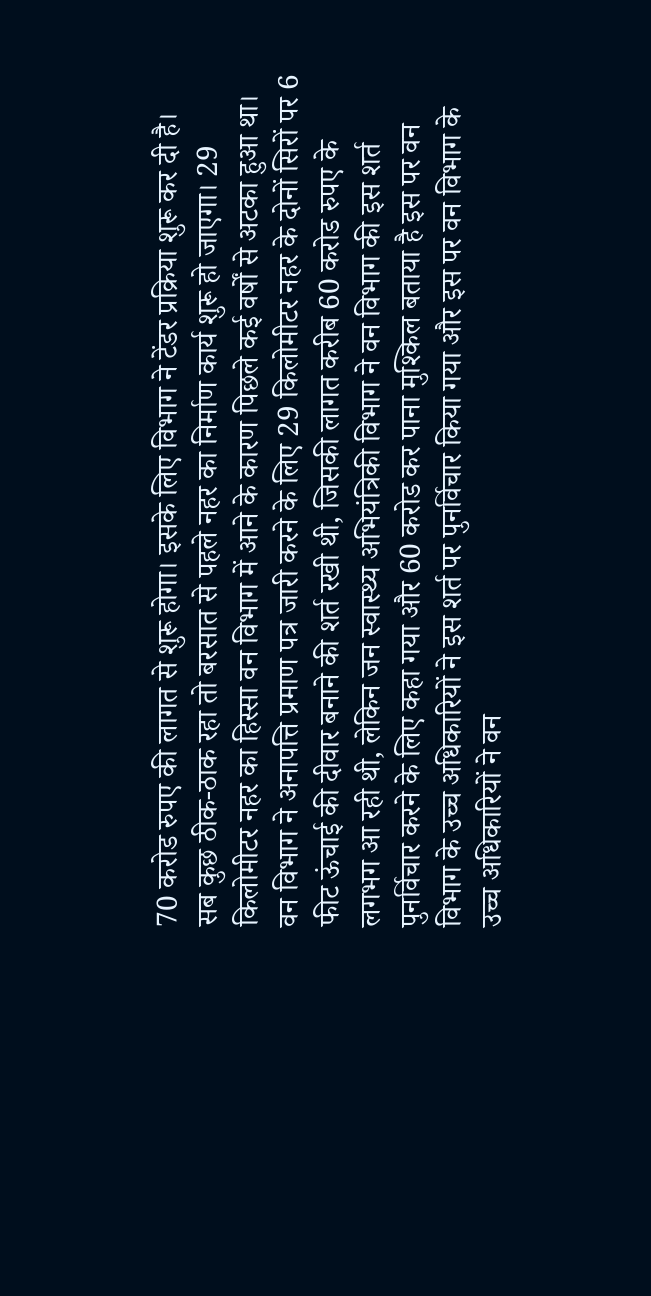70 करोड रुपए की लागत से शुरू होगा। इसके लिए विभाग ने टेंडर प्रक्रिया शुरू कर दी है। सब कुछ ठीक-ठाक रहा तो बरसात से पहले नहर का निर्माण कार्य शुरू हो जाएगा। 29 किलोमीटर नहर का हिस्सा वन विभाग में आने के कारण पिछले कई वर्षों से अटका हुआ था।
वन विभाग ने अनापत्ति प्रमाण पत्र जारी करने के लिए 29 किलोमीटर नहर के दोनों सिरों पर 6 फीट ऊंचाई की दीवार बनाने की शर्त रखी थी, जिसकी लागत करीब 60 करोड रुपए के लगभग आ रही थी, लेकिन जन स्वास्थ्य अभियंत्रिकी विभाग ने वन विभाग की इस शर्त पुनर्विचार करने के लिए कहा गया और 60 करोड कर पाना मुश्किल बताया है इस पर वन विभाग के उच्च अधिकारियों ने इस शर्त पर पुनर्विचार किया गया और इस पर वन विभाग के उच्च अधिकारियों ने वन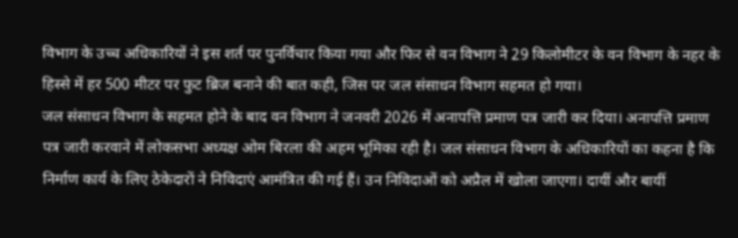विभाग के उच्च अधिकारियों ने इस शर्त पर पुनर्विचार किया गया और फिर से वन विभाग ने 29 किलोमीटर के वन विभाग के नहर के हिस्से में हर 500 मीटर पर फुट ब्रिज बनाने की बात कही, जिस पर जल संसाधन विभाग सहमत हो गया।
जल संसाधन विभाग के सहमत होने के बाद वन विभाग ने जनवरी 2026 में अनापत्ति प्रमाण पत्र जारी कर दिया। अनापत्ति प्रमाण पत्र जारी करवाने में लोकसभा अध्यक्ष ओम बिरला की अहम भूमिका रही है। जल संसाधन विभाग के अधिकारियों का कहना है कि निर्माण कार्य के लिए ठेकेदारों ने निविदाएं आमंत्रित की गई हैं। उन निविदाओं को अप्रैल में खोला जाएगा। दायीं और बायीं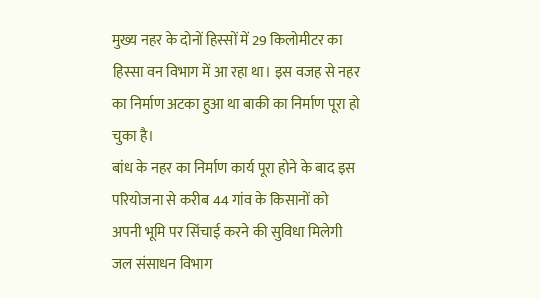मुख्य नहर के दोनों हिस्सों में 29 किलोमीटर का हिस्सा वन विभाग में आ रहा था। इस वजह से नहर का निर्माण अटका हुआ था बाकी का निर्माण पूरा हो चुका है।
बांध के नहर का निर्माण कार्य पूरा होने के बाद इस परियोजना से करीब 44 गांव के किसानों को अपनी भूमि पर सिंचाई करने की सुविधा मिलेगी जल संसाधन विभाग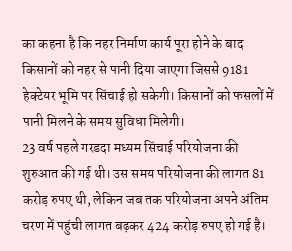का कहना है कि नहर निर्माण कार्य पूरा होने के बाद किसानों को नहर से पानी दिया जाएगा जिससे 9181 हेक्टेयर भूमि पर सिंचाई हो सकेगी। किसानों को फसलों में पानी मिलने के समय सुविधा मिलेगी।
23 वर्ष पहले गरडदा मध्यम सिंचाई परियोजना की शुरुआत की गई थी। उस समय परियोजना की लागत 81 करोड़ रुपए थी, लेकिन जब तक परियोजना अपने अंतिम चरण में पहुंची लागत बढ़कर 424 करोड़ रुपए हो गई है।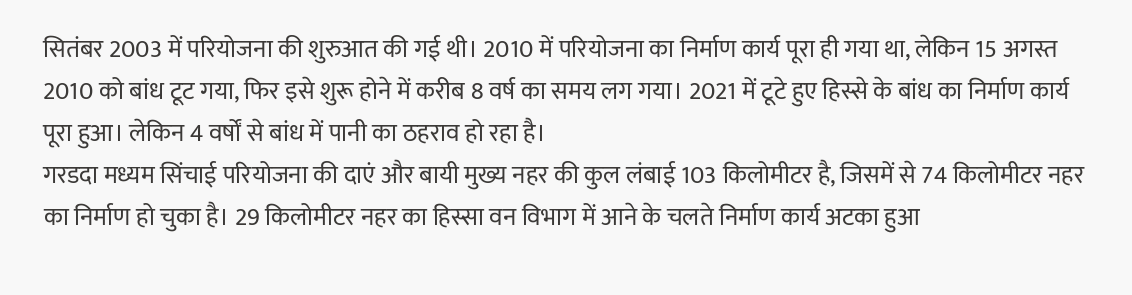सितंबर 2003 में परियोजना की शुरुआत की गई थी। 2010 में परियोजना का निर्माण कार्य पूरा ही गया था, लेकिन 15 अगस्त 2010 को बांध टूट गया, फिर इसे शुरू होने में करीब 8 वर्ष का समय लग गया। 2021 में टूटे हुए हिस्से के बांध का निर्माण कार्य पूरा हुआ। लेकिन 4 वर्षों से बांध में पानी का ठहराव हो रहा है।
गरडदा मध्यम सिंचाई परियोजना की दाएं और बायी मुख्य नहर की कुल लंबाई 103 किलोमीटर है, जिसमें से 74 किलोमीटर नहर का निर्माण हो चुका है। 29 किलोमीटर नहर का हिस्सा वन विभाग में आने के चलते निर्माण कार्य अटका हुआ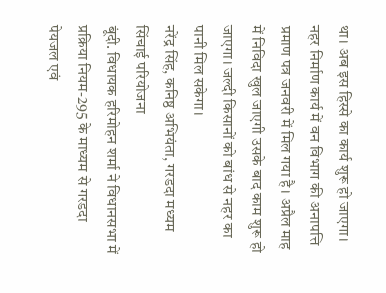था। अब इस हिस्से का कार्य शुरू हो जाएगा।
नहर निर्माण कार्य में वन विभाग की अनापत्ति प्रमाण पत्र जनवरी में मिल गया है। अप्रैल माह में निविदा खुल जाएगी उसके बाद काम शुरू हो जाएगा। जल्दी किसानों को बांध से नहर का पानी मिल सकेगा।
नरेंद्र सिंह, कनिष्ठ अभियंता, गरडदा मध्यम सिंचाई परियोजना
बूंदी. विधायक हरिमोहन शर्मा ने विधानसभा में प्रक्रिया नियम-295 के माध्यम से गरडदा पेयजल एवं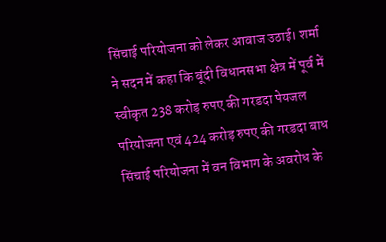सिंचाई परियोजना को लेकर आवाज उठाई। शर्मा ने सदन में कहा कि बूंदी विधानसभा क्षेत्र में पूर्व में स्वीकृत 238 करोड़ रुपए की गरडदा पेयजल परियोजना एवं 424 करोड़ रुपए की गरडदा बाध सिंचाई परियोजना में वन विभाग के अवरोध के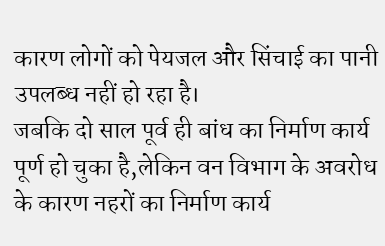कारण लोगों को पेयजल और सिंचाई का पानी उपलब्ध नहीं हो रहा है।
जबकि दो साल पूर्व ही बांध का निर्माण कार्य पूर्ण हो चुका है,लेकिन वन विभाग के अवरोध के कारण नहरों का निर्माण कार्य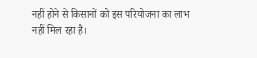नहीं होने से किसानों को इस परियोजना का लाभ नहीं मिल रहा है।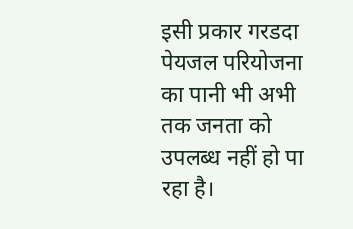इसी प्रकार गरडदा पेयजल परियोजना का पानी भी अभी तक जनता को उपलब्ध नहीं हो पा रहा है।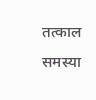तत्काल समस्या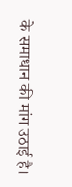के समाधान की मांग उठाई है।